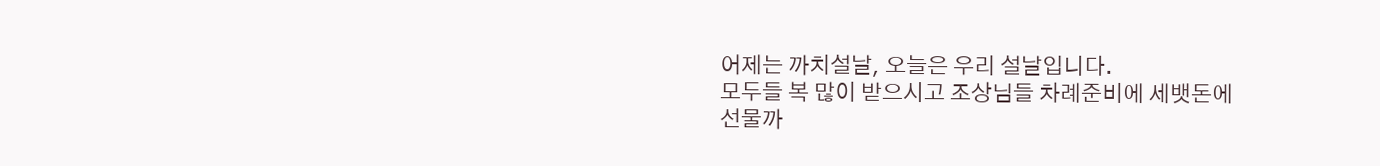어제는 까치설날, 오늘은 우리 설날입니다.
모두들 복 많이 받으시고 조상님들 차례준비에 세뱃돈에
선물까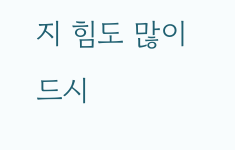지 힘도 많이 드시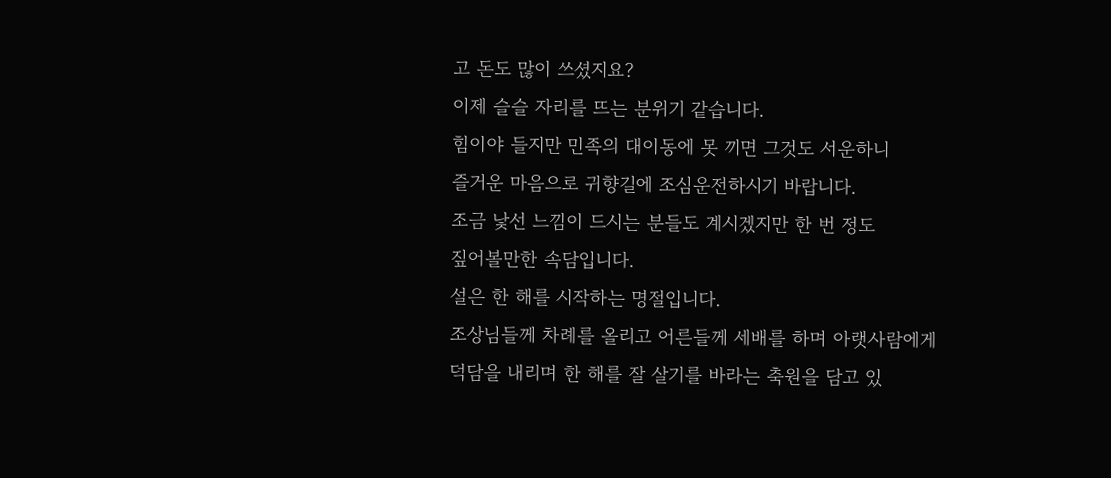고 돈도 많이 쓰셨지요?
이제 슬슬 자리를 뜨는 분위기 같습니다.
힘이야 들지만 민족의 대이동에 못 끼면 그것도 서운하니
즐거운 마음으로 귀향길에 조심운전하시기 바랍니다.
조금 낯선 느낌이 드시는 분들도 계시겠지만 한 번 정도
짚어볼만한 속담입니다.
설은 한 해를 시작하는 명절입니다.
조상님들께 차례를 올리고 어른들께 세배를 하며 아랫사람에게
덕담을 내리며 한 해를 잘 살기를 바라는 축원을 담고 있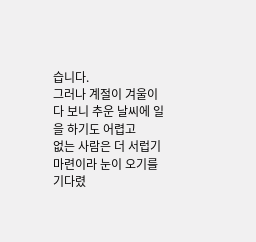습니다.
그러나 계절이 겨울이다 보니 추운 날씨에 일을 하기도 어렵고
없는 사람은 더 서럽기 마련이라 눈이 오기를 기다렸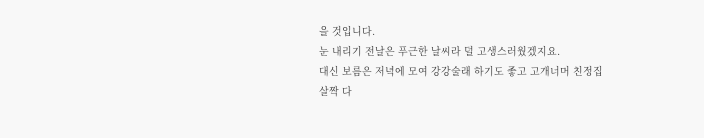을 것입니다.
눈 내리기 전날은 푸근한 날씨라 덜 고생스러웠겠지요.
대신 보름은 저녁에 모여 강강술래 하기도 좋고 고개너머 친정집
살짝 다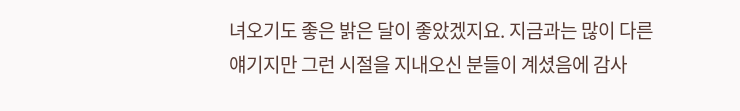녀오기도 좋은 밝은 달이 좋았겠지요. 지금과는 많이 다른
얘기지만 그런 시절을 지내오신 분들이 계셨음에 감사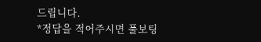드립니다.
*정답을 적어주시면 풀보팅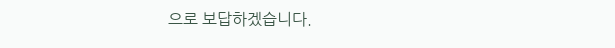으로 보답하겠습니다.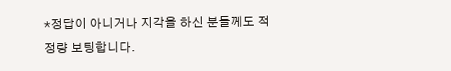*정답이 아니거나 지각을 하신 분들께도 적정량 보팅합니다.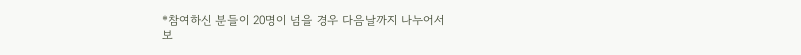*참여하신 분들이 20명이 넘을 경우 다음날까지 나누어서
보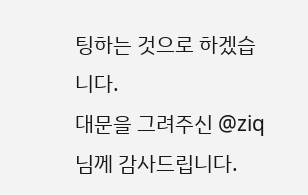팅하는 것으로 하겠습니다.
대문을 그려주신 @ziq님께 감사드립니다.